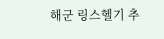해군 링스헬기 추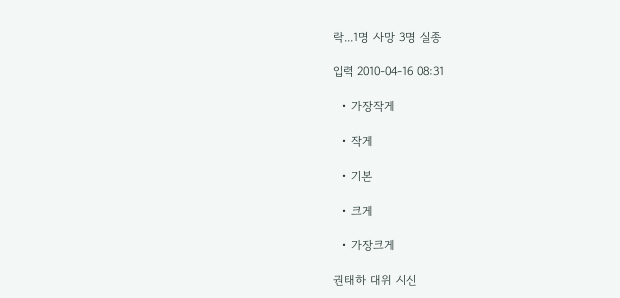락...1명 사망 3명 실종

입력 2010-04-16 08:31

  • 가장작게

  • 작게

  • 기본

  • 크게

  • 가장크게

권태하 대위 시신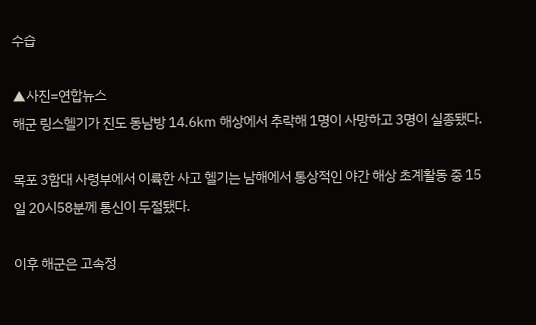수습

▲사진=연합뉴스
해군 링스헬기가 진도 동남방 14.6㎞ 해상에서 추락해 1명이 사망하고 3명이 실종됐다.

목포 3함대 사령부에서 이륙한 사고 헬기는 남해에서 통상적인 야간 해상 초계활동 중 15일 20시58분께 통신이 두절됐다.

이후 해군은 고속정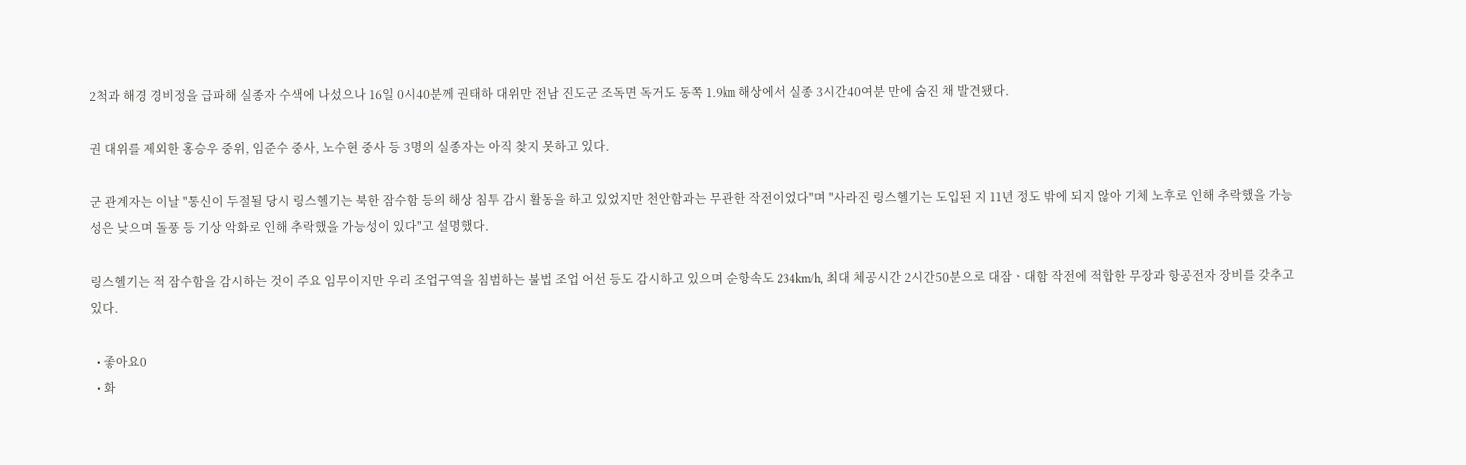2척과 해경 경비정을 급파해 실종자 수색에 나섰으나 16일 0시40분께 권태하 대위만 전남 진도군 조독면 독거도 동쪽 1.9㎞ 해상에서 실종 3시간40여분 만에 숨진 채 발견됐다.

권 대위를 제외한 홍승우 중위, 임준수 중사, 노수현 중사 등 3명의 실종자는 아직 찾지 못하고 있다.

군 관계자는 이날 "통신이 두절될 당시 링스헬기는 북한 잠수함 등의 해상 침투 감시 활동을 하고 있었지만 천안함과는 무관한 작전이었다"며 "사라진 링스헬기는 도입된 지 11년 정도 밖에 되지 않아 기체 노후로 인해 추락했을 가능성은 낮으며 돌풍 등 기상 악화로 인해 추락했을 가능성이 있다"고 설명했다.

링스헬기는 적 잠수함을 감시하는 것이 주요 임무이지만 우리 조업구역을 침범하는 불법 조업 어선 등도 감시하고 있으며 순항속도 234km/h, 최대 체공시간 2시간50분으로 대잠ㆍ대함 작전에 적합한 무장과 항공전자 장비를 갖추고 있다.

  • 좋아요0
  • 화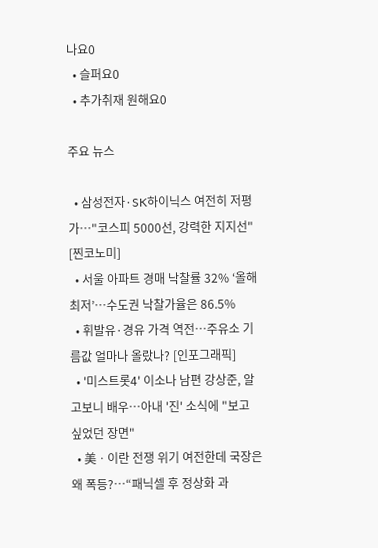나요0
  • 슬퍼요0
  • 추가취재 원해요0

주요 뉴스

  • 삼성전자·SK하이닉스 여전히 저평가…"코스피 5000선, 강력한 지지선" [찐코노미]
  • 서울 아파트 경매 낙찰률 32% ‘올해 최저’⋯수도권 낙찰가율은 86.5%
  • 휘발유·경유 가격 역전…주유소 기름값 얼마나 올랐나? [인포그래픽]
  • '미스트롯4' 이소나 남편 강상준, 알고보니 배우⋯아내 '진' 소식에 "보고 싶었던 장면"
  • 美ㆍ이란 전쟁 위기 여전한데 국장은 왜 폭등?⋯“패닉셀 후 정상화 과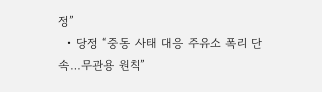정”
  • 당정 “중동 사태 대응 주유소 폭리 단속…무관용 원칙”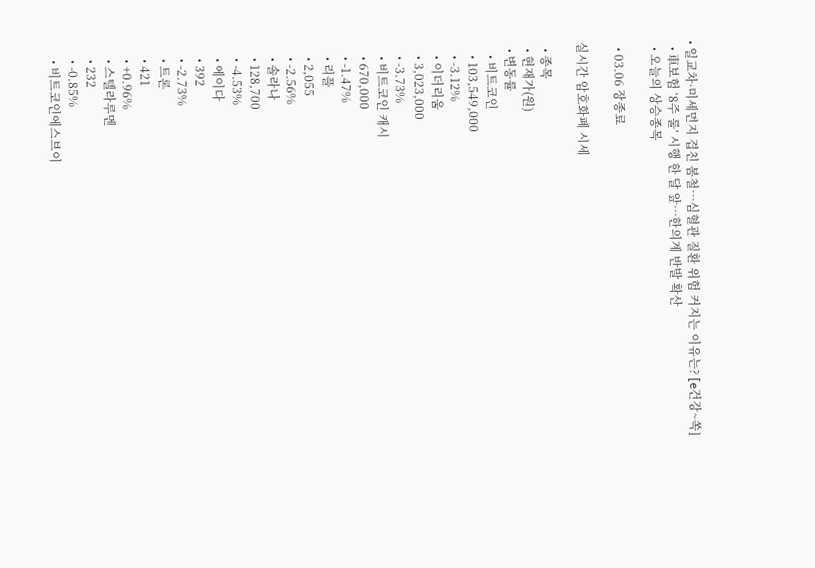• 일교차·미세먼지 겹친 봄철…심혈관 질환 위험 커지는 이유는? [e건강~쏙]
  • 車보험 ‘8주 룰’ 시행 한 달 앞…한의계 반발 확산
  • 오늘의 상승종목

  • 03.06 장종료

실시간 암호화폐 시세

  • 종목
  • 현재가(원)
  • 변동률
    • 비트코인
    • 103,549,000
    • -3.12%
    • 이더리움
    • 3,023,000
    • -3.73%
    • 비트코인 캐시
    • 670,000
    • -1.47%
    • 리플
    • 2,055
    • -2.56%
    • 솔라나
    • 128,700
    • -4.53%
    • 에이다
    • 392
    • -2.73%
    • 트론
    • 421
    • +0.96%
    • 스텔라루멘
    • 232
    • -0.85%
    • 비트코인에스브이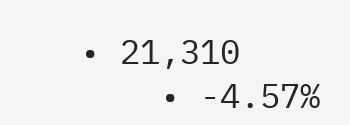• 21,310
    • -4.57%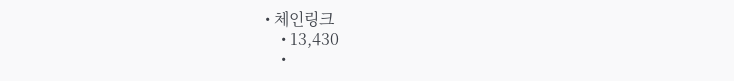• 체인링크
    • 13,430
    •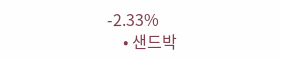-2.33%
    • 샌드박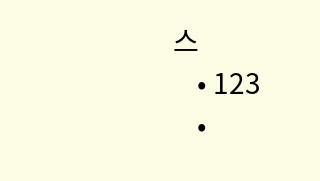스
    • 123
    •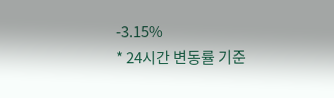-3.15%
* 24시간 변동률 기준